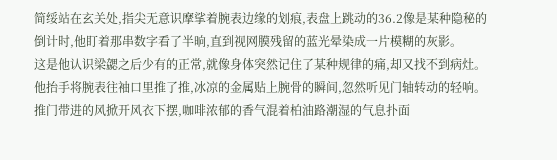简绥站在玄关处,指尖无意识摩挲着腕表边缘的划痕,表盘上跳动的36.2像是某种隐秘的倒计时,他盯着那串数字看了半晌,直到视网膜残留的蓝光晕染成一片模糊的灰影。
这是他认识梁勰之后少有的正常,就像身体突然记住了某种规律的痛,却又找不到病灶。他抬手将腕表往袖口里推了推,冰凉的金属贴上腕骨的瞬间,忽然听见门轴转动的轻响。
推门带进的风掀开风衣下摆,咖啡浓郁的香气混着柏油路潮湿的气息扑面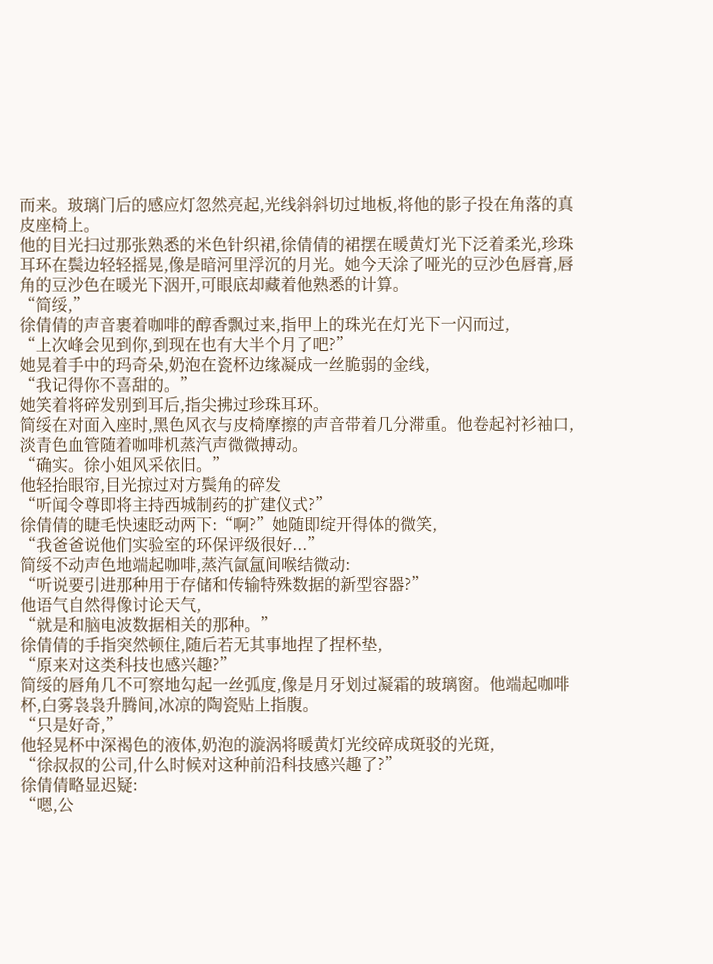而来。玻璃门后的感应灯忽然亮起,光线斜斜切过地板,将他的影子投在角落的真皮座椅上。
他的目光扫过那张熟悉的米色针织裙,徐倩倩的裙摆在暖黄灯光下泛着柔光,珍珠耳环在鬓边轻轻摇晃,像是暗河里浮沉的月光。她今天涂了哑光的豆沙色唇膏,唇角的豆沙色在暖光下洇开,可眼底却藏着他熟悉的计算。
“简绥,”
徐倩倩的声音裹着咖啡的醇香飘过来,指甲上的珠光在灯光下一闪而过,
“上次峰会见到你,到现在也有大半个月了吧?”
她晃着手中的玛奇朵,奶泡在瓷杯边缘凝成一丝脆弱的金线,
“我记得你不喜甜的。”
她笑着将碎发别到耳后,指尖拂过珍珠耳环。
简绥在对面入座时,黑色风衣与皮椅摩擦的声音带着几分滞重。他卷起衬衫袖口,淡青色血管随着咖啡机蒸汽声微微搏动。
“确实。徐小姐风采依旧。”
他轻抬眼帘,目光掠过对方鬓角的碎发
“听闻令尊即将主持西城制药的扩建仪式?”
徐倩倩的睫毛快速眨动两下:“啊?”她随即绽开得体的微笑,
“我爸爸说他们实验室的环保评级很好...”
简绥不动声色地端起咖啡,蒸汽氤氲间喉结微动:
“听说要引进那种用于存储和传输特殊数据的新型容器?”
他语气自然得像讨论天气,
“就是和脑电波数据相关的那种。”
徐倩倩的手指突然顿住,随后若无其事地捏了捏杯垫,
“原来对这类科技也感兴趣?”
简绥的唇角几不可察地勾起一丝弧度,像是月牙划过凝霜的玻璃窗。他端起咖啡杯,白雾袅袅升腾间,冰凉的陶瓷贴上指腹。
“只是好奇,”
他轻晃杯中深褐色的液体,奶泡的漩涡将暖黄灯光绞碎成斑驳的光斑,
“徐叔叔的公司,什么时候对这种前沿科技感兴趣了?”
徐倩倩略显迟疑:
“嗯,公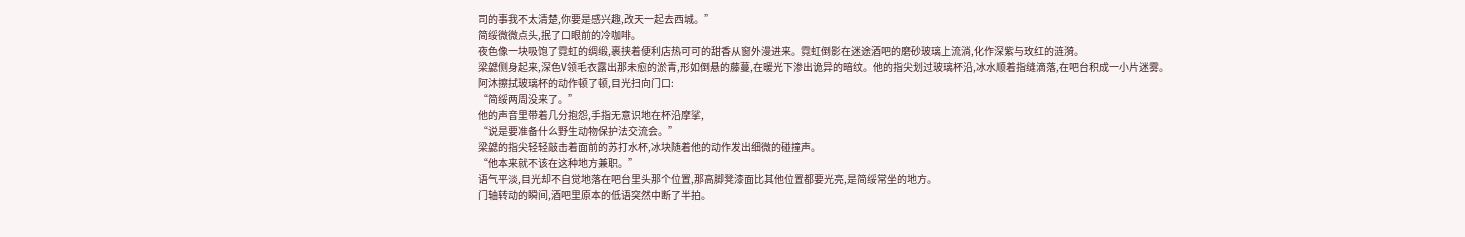司的事我不太清楚,你要是感兴趣,改天一起去西城。”
简绥微微点头,抿了口眼前的冷咖啡。
夜色像一块吸饱了霓虹的绸缎,裹挟着便利店热可可的甜香从窗外漫进来。霓虹倒影在迷途酒吧的磨砂玻璃上流淌,化作深紫与玫红的涟漪。
梁勰侧身起来,深色V领毛衣露出那未愈的淤青,形如倒悬的藤蔓,在暖光下渗出诡异的暗纹。他的指尖划过玻璃杯沿,冰水顺着指缝滴落,在吧台积成一小片迷雾。
阿沐擦拭玻璃杯的动作顿了顿,目光扫向门口:
“简绥两周没来了。”
他的声音里带着几分抱怨,手指无意识地在杯沿摩挲,
“说是要准备什么野生动物保护法交流会。”
梁勰的指尖轻轻敲击着面前的苏打水杯,冰块随着他的动作发出细微的碰撞声。
“他本来就不该在这种地方兼职。”
语气平淡,目光却不自觉地落在吧台里头那个位置,那高脚凳漆面比其他位置都要光亮,是简绥常坐的地方。
门轴转动的瞬间,酒吧里原本的低语突然中断了半拍。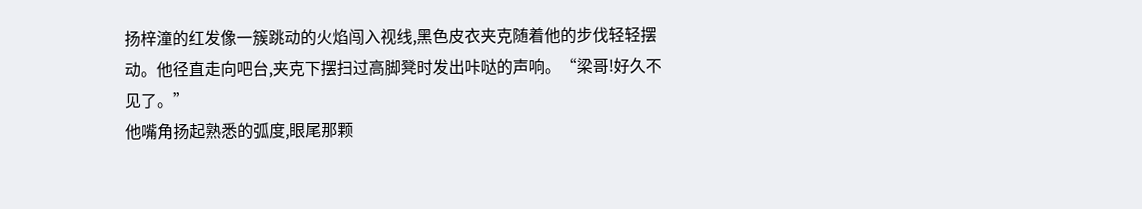扬梓潼的红发像一簇跳动的火焰闯入视线,黑色皮衣夹克随着他的步伐轻轻摆动。他径直走向吧台,夹克下摆扫过高脚凳时发出咔哒的声响。“梁哥!好久不见了。”
他嘴角扬起熟悉的弧度,眼尾那颗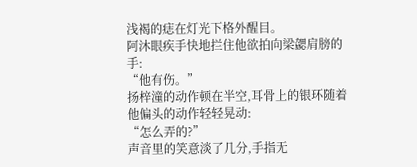浅褐的痣在灯光下格外醒目。
阿沐眼疾手快地拦住他欲拍向梁勰肩膀的手:
“他有伤。”
扬梓潼的动作顿在半空,耳骨上的银环随着他偏头的动作轻轻晃动:
“怎么弄的?”
声音里的笑意淡了几分,手指无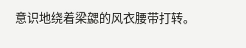意识地绕着梁勰的风衣腰带打转。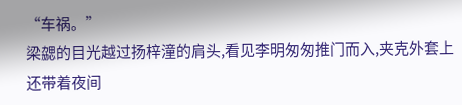“车祸。”
梁勰的目光越过扬梓潼的肩头,看见李明匆匆推门而入,夹克外套上还带着夜间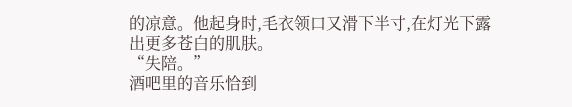的凉意。他起身时,毛衣领口又滑下半寸,在灯光下露出更多苍白的肌肤。
“失陪。”
酒吧里的音乐恰到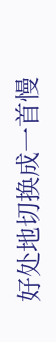好处地切换成一首慢